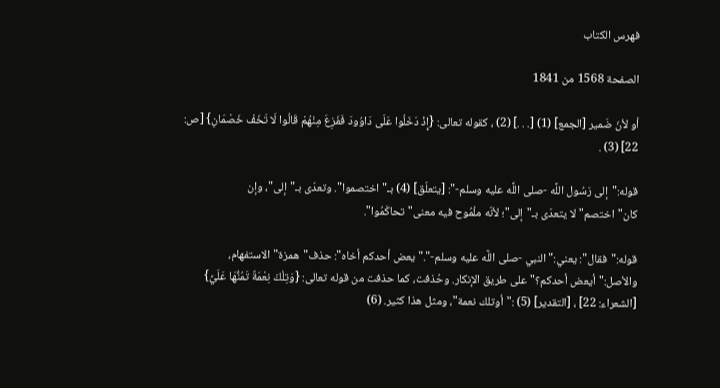فهرس الكتاب

الصفحة 1568 من 1841

أو لأنّ ضَمير [الجمع] (1) [. . .] (2) ، كقوله تعالى: {إِذْ دَخَلُوا عَلَى دَاوُودَ فَفَزِعَ مِنْهُمْ قَالُوا لَا تَخَفْ خَصْمَانِ} [ص: 22] (3) .

قوله:"إلى رَسُول اللَّه -صلى اللَّه عليه وسلم-": [يتعلّق] (4) بـ"اختصموا". وتعدّى بـ"إلى"، وإن كان"اختصم"لا يتعدّى بـ"إلى"؛ لأنّه ملْمُوح فيه معنى"تحاكَمُوا".

قوله:"فقال": يعني:"النبي -صلى اللَّه عليه وسلم-"."يعض أحدكم أخاه": حذف"همزة"الاستفهام، والأصل:"أيعض أحدكم؟"على طريق الإنكار. وحُذفت، كما حذفت من قوله تعالى: {وَتِلْكَ نِعْمَةٌ تَمُنُّهَا عَلَيَّ} [الشعراء: 22] ، [التقدير] (5) :"أوتلك نعمة"، ومثل هذا كثير. (6)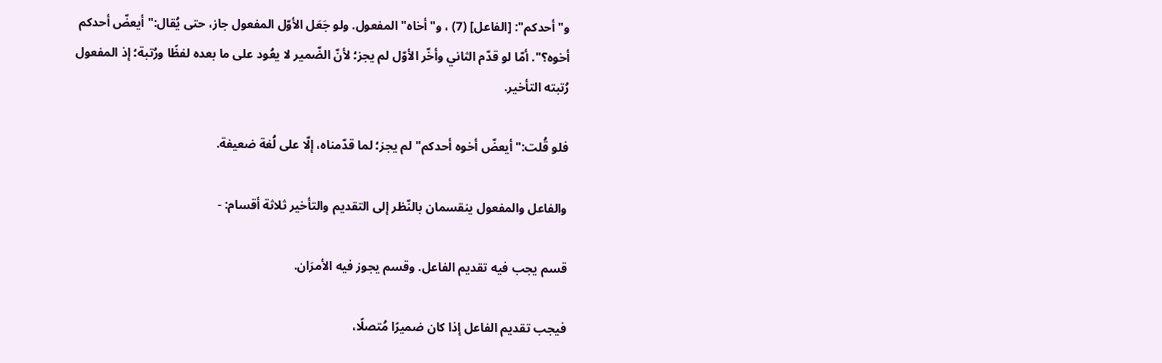و"أحدكم": [الفاعل] (7) ، و"أخاه"المفعول. ولو جَعَل الأوّل المفعول جاز، حتى يُقال:"أيعضّ أحدكم أخوه؟". أمّا لو قدّم الثاني وأخّر الأوّل لم يجز؛ لأنّ الضّمير لا يعُود على ما بعده لفظًا ورُتبة؛ إذ المفعول رُتبته التأخير.

فلو قُلت:"أيعضّ أخوه أحدكم"لم يجز؛ لما قدّمناه، إلّا على لُغة ضعيفة.

والفاعل والمفعول ينقسمان بالنّظر إلى التقديم والتأخير ثلاثة أقسام: -

قسم يجب فيه تقديم الفاعل. وقسم يجوز فيه الأمرَان.

فيجب تقديم الفاعل إذا كان ضميرًا مُتصلًا،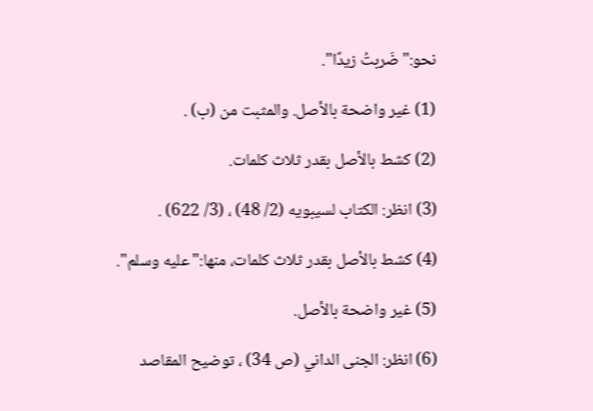نحو:"ضَربتُ زيدًا".

(1) غير واضحة بالأصل. والمثبت من (ب) .

(2) كشط بالأصل بقدر ثلاث كلمات.

(3) انظر: الكتاب لسيبويه (2/ 48) ، (3/ 622) .

(4) كشط بالأصل بقدر ثلاث كلمات، منها:"عليه وسلم".

(5) غير واضحة بالأصل.

(6) انظر: الجنى الداني (ص 34) ، توضيح المقاصد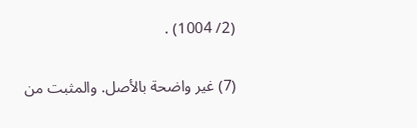(2/ 1004) .

(7) غير واضحة بالأصل. والمثبت من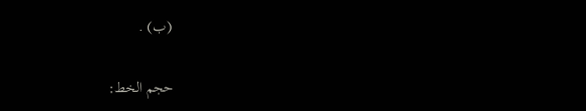(ب) .

حجم الخط: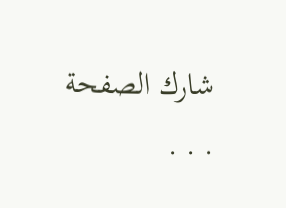شارك الصفحة
. . .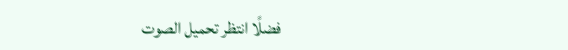فضلًا انتظر تحميل الصوت